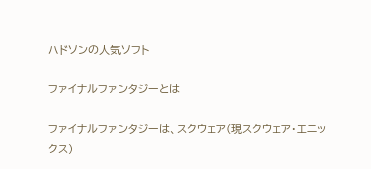ハドソンの人気ソフト

ファイナルファンタジーとは

ファイナルファンタジーは、スクウェア(現スクウェア・エニックス)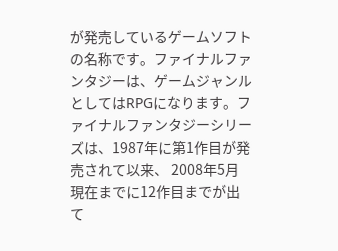が発売しているゲームソフトの名称です。ファイナルファンタジーは、ゲームジャンルとしてはRPGになります。ファイナルファンタジーシリーズは、1987年に第1作目が発売されて以来、 2008年5月現在までに12作目までが出て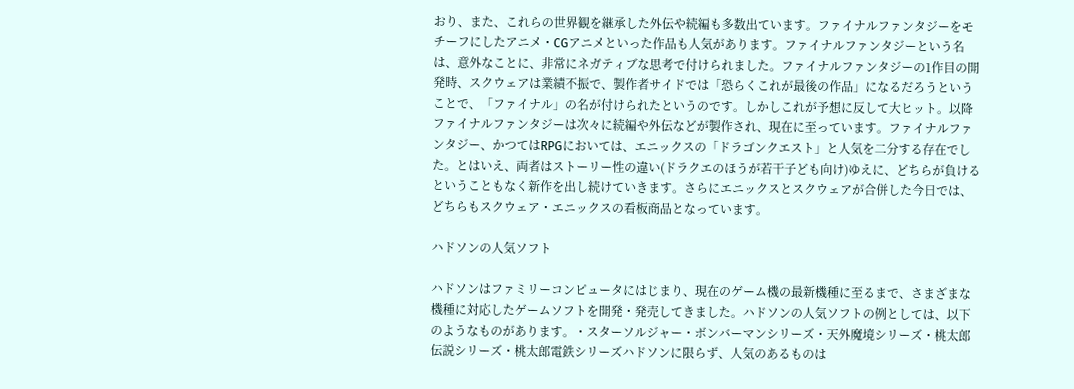おり、また、これらの世界観を継承した外伝や続編も多数出ています。ファイナルファンタジーをモチーフにしたアニメ・CGアニメといった作品も人気があります。ファイナルファンタジーという名は、意外なことに、非常にネガティブな思考で付けられました。ファイナルファンタジーの1作目の開発時、スクウェアは業績不振で、製作者サイドでは「恐らくこれが最後の作品」になるだろうということで、「ファイナル」の名が付けられたというのです。しかしこれが予想に反して大ヒット。以降ファイナルファンタジーは次々に続編や外伝などが製作され、現在に至っています。ファイナルファンタジー、かつてはRPGにおいては、エニックスの「ドラゴンクエスト」と人気を二分する存在でした。とはいえ、両者はストーリー性の違い(ドラクエのほうが若干子ども向け)ゆえに、どちらが負けるということもなく新作を出し続けていきます。さらにエニックスとスクウェアが合併した今日では、どちらもスクウェア・エニックスの看板商品となっています。

ハドソンの人気ソフト

ハドソンはファミリーコンピュータにはじまり、現在のゲーム機の最新機種に至るまで、さまざまな機種に対応したゲームソフトを開発・発売してきました。ハドソンの人気ソフトの例としては、以下のようなものがあります。・スターソルジャー・ボンバーマンシリーズ・天外魔境シリーズ・桃太郎伝説シリーズ・桃太郎電鉄シリーズハドソンに限らず、人気のあるものは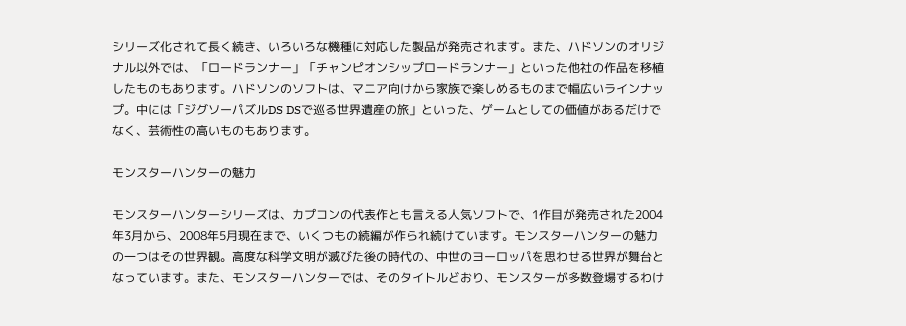シリーズ化されて長く続き、いろいろな機種に対応した製品が発売されます。また、ハドソンのオリジナル以外では、「ロードランナー」「チャンピオンシップロードランナー」といった他社の作品を移植したものもあります。ハドソンのソフトは、マニア向けから家族で楽しめるものまで幅広いラインナップ。中には「ジグソーパズルDS DSで巡る世界遺産の旅」といった、ゲームとしての価値があるだけでなく、芸術性の高いものもあります。

モンスターハンターの魅力

モンスターハンターシリーズは、カプコンの代表作とも言える人気ソフトで、1作目が発売された2004年3月から、2008年5月現在まで、いくつもの続編が作られ続けています。モンスターハンターの魅力の一つはその世界観。高度な科学文明が滅びた後の時代の、中世のヨーロッパを思わせる世界が舞台となっています。また、モンスターハンターでは、そのタイトルどおり、モンスターが多数登場するわけ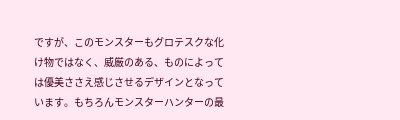ですが、このモンスターもグロテスクな化け物ではなく、威厳のある、ものによっては優美ささえ感じさせるデザインとなっています。もちろんモンスターハンターの最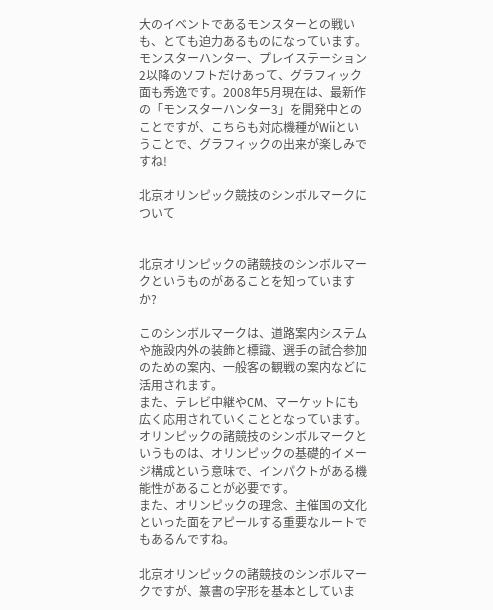大のイベントであるモンスターとの戦いも、とても迫力あるものになっています。モンスターハンター、プレイステーション2以降のソフトだけあって、グラフィック面も秀逸です。2008年5月現在は、最新作の「モンスターハンター3」を開発中とのことですが、こちらも対応機種がWiiということで、グラフィックの出来が楽しみですね!

北京オリンピック競技のシンボルマークについて


北京オリンピックの諸競技のシンボルマークというものがあることを知っていますか?

このシンボルマークは、道路案内システムや施設内外の装飾と標識、選手の試合参加のための案内、一般客の観戦の案内などに活用されます。
また、テレビ中継やCM、マーケットにも広く応用されていくこととなっています。
オリンピックの諸競技のシンボルマークというものは、オリンピックの基礎的イメージ構成という意味で、インパクトがある機能性があることが必要です。
また、オリンピックの理念、主催国の文化といった面をアピールする重要なルートでもあるんですね。

北京オリンピックの諸競技のシンボルマークですが、篆書の字形を基本としていま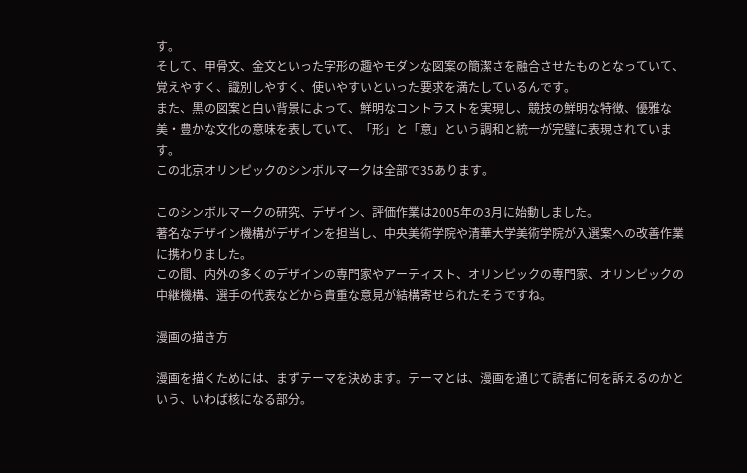す。
そして、甲骨文、金文といった字形の趣やモダンな図案の簡潔さを融合させたものとなっていて、覚えやすく、識別しやすく、使いやすいといった要求を満たしているんです。
また、黒の図案と白い背景によって、鮮明なコントラストを実現し、競技の鮮明な特徴、優雅な美・豊かな文化の意味を表していて、「形」と「意」という調和と統一が完璧に表現されています。
この北京オリンピックのシンボルマークは全部で35あります。

このシンボルマークの研究、デザイン、評価作業は2005年の3月に始動しました。
著名なデザイン機構がデザインを担当し、中央美術学院や清華大学美術学院が入選案への改善作業に携わりました。
この間、内外の多くのデザインの専門家やアーティスト、オリンピックの専門家、オリンピックの中継機構、選手の代表などから貴重な意見が結構寄せられたそうですね。

漫画の描き方

漫画を描くためには、まずテーマを決めます。テーマとは、漫画を通じて読者に何を訴えるのかという、いわば核になる部分。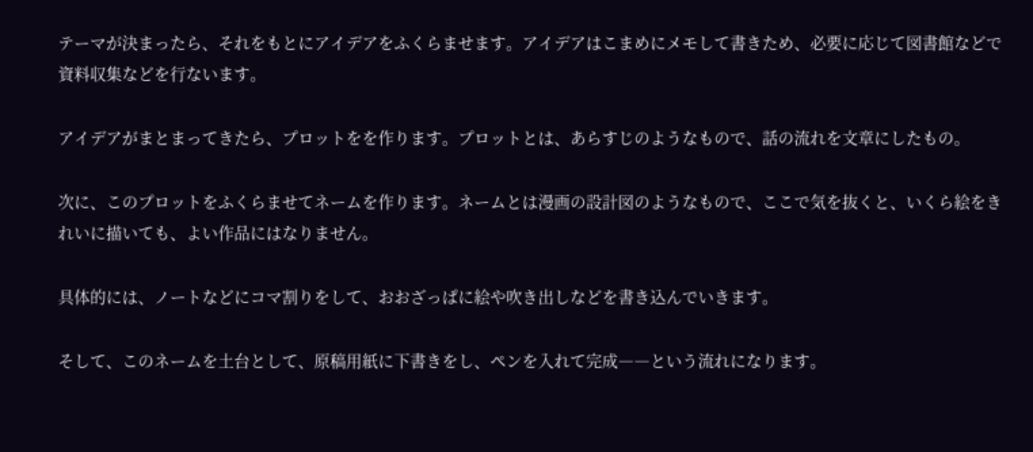テーマが決まったら、それをもとにアイデアをふくらませます。アイデアはこまめにメモして書きため、必要に応じて図書館などで資料収集などを行ないます。

アイデアがまとまってきたら、プロットをを作ります。プロットとは、あらすじのようなもので、話の流れを文章にしたもの。

次に、このプロットをふくらませてネームを作ります。ネームとは漫画の設計図のようなもので、ここで気を抜くと、いくら絵をきれいに描いても、よい作品にはなりません。

具体的には、ノートなどにコマ割りをして、おおざっぱに絵や吹き出しなどを書き込んでいきます。

そして、このネームを土台として、原稿用紙に下書きをし、ペンを入れて完成――という流れになります。